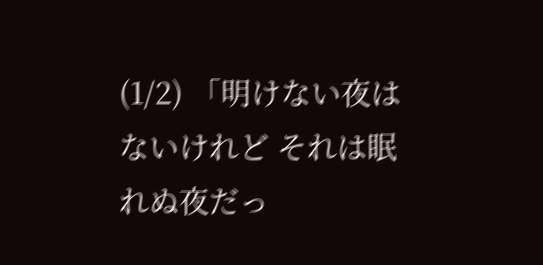(1/2) 「明けない夜はないけれど それは眠れぬ夜だっ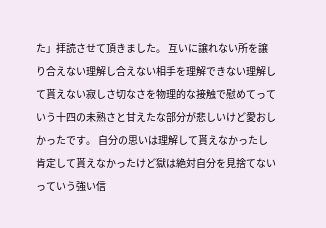た」拝読させて頂きました。 互いに譲れない所を譲り合えない理解し合えない相手を理解できない理解して貰えない寂しさ切なさを物理的な接触で慰めてっていう十四の未熟さと甘えたな部分が悲しいけど愛おしかったです。 自分の思いは理解して貰えなかったし肯定して貰えなかったけど獄は絶対自分を見捨てないっていう強い信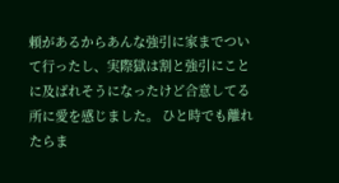頼があるからあんな強引に家までついて行ったし、実際獄は割と強引にことに及ばれそうになったけど合意してる所に愛を感じました。 ひと時でも離れたらま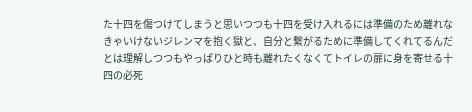た十四を傷つけてしまうと思いつつも十四を受け入れるには準備のため離れなきゃいけないジレンマを抱く獄と、自分と繋がるために準備してくれてるんだとは理解しつつもやっぱりひと時も離れたくなくてトイレの扉に身を寄せる十四の必死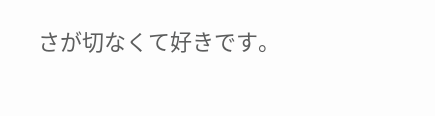さが切なくて好きです。